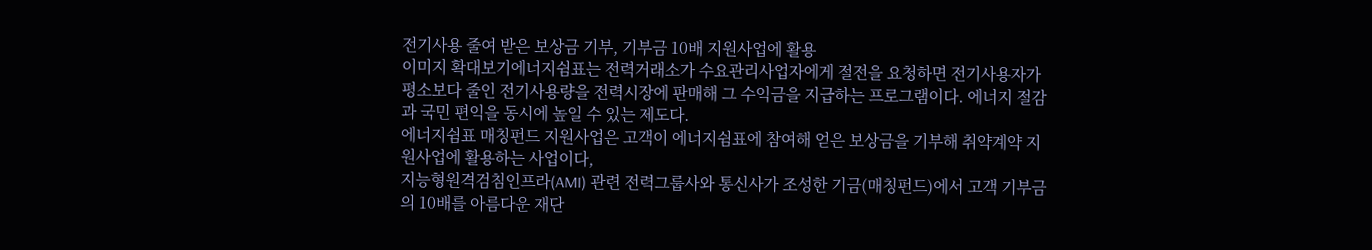전기사용 줄여 받은 보상금 기부, 기부금 10배 지원사업에 활용
이미지 확대보기에너지쉼표는 전력거래소가 수요관리사업자에게 절전을 요청하면 전기사용자가 평소보다 줄인 전기사용량을 전력시장에 판매해 그 수익금을 지급하는 프로그램이다. 에너지 절감과 국민 편익을 동시에 높일 수 있는 제도다.
에너지쉼표 매칭펀드 지원사업은 고객이 에너지쉼표에 참여해 얻은 보상금을 기부해 취약계약 지원사업에 활용하는 사업이다,
지능형원격검침인프라(AMI) 관련 전력그룹사와 통신사가 조성한 기금(매칭펀드)에서 고객 기부금의 10배를 아름다운 재단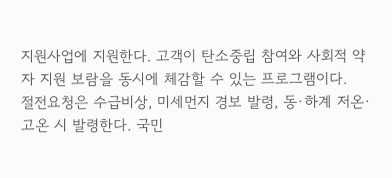지원사업에 지원한다. 고객이 탄소중립 참여와 사회적 약자 지원 보람을 동시에 체감할 수 있는 프로그램이다.
절전요청은 수급비상, 미세먼지 경보 발령, 동·하계 저온·고온 시 발령한다. 국민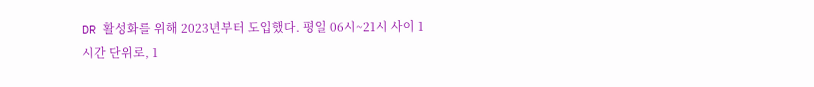DR 활성화를 위해 2023년부터 도입했다. 평일 06시~21시 사이 1시간 단위로, 1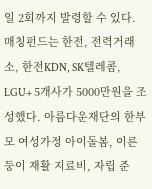일 2회까지 발령할 수 있다.
매칭펀드는 한전, 전력거래소, 한전KDN, SK텔레콤, LGU+ 5개사가 5000만원을 조성했다. 아름다운재단의 한부모 여성가정 아이돌봄, 이른둥이 재활 지료비, 자립 준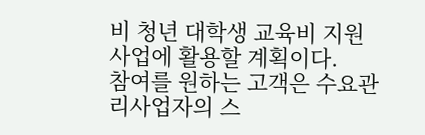비 청년 대학생 교육비 지원사업에 활용할 계획이다.
참여를 원하는 고객은 수요관리사업자의 스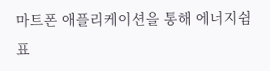마트폰 애플리케이션을 통해 에너지쉼표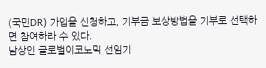(국민DR) 가입을 신청하고, 기부금 보상방법을 기부로 선택하면 참여하라 수 있다.
남상인 글로벌이코노믹 선임기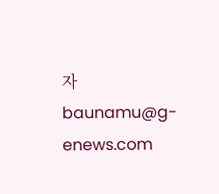자 baunamu@g-enews.com